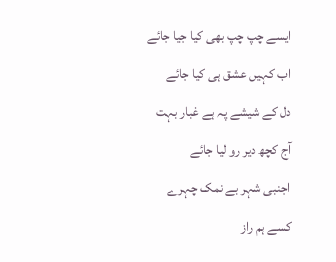ایسے چپ چپ بھی کیا جیا جائے
اب کہیں عشق ہی کیا جائے
دل کے شیشے پہ ہے غبار بہت
آج کچھ دیر رو لیا جائے
اجنبی شہر بے نمک چہرے
کسے ہم راز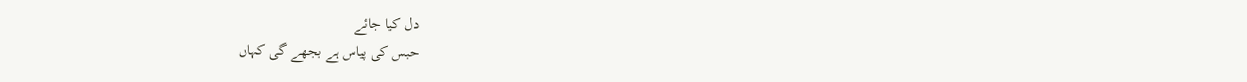دل کیا جائے
حبس کی پیاس ہے بجھے گی کہاں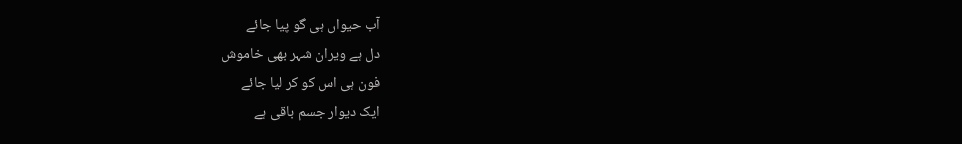آب حیواں ہی گو پیا جائے
دل ہے ویران شہر بھی خاموش
فون ہی اس کو کر لیا جائے
ایک دیوار جسم باقی ہے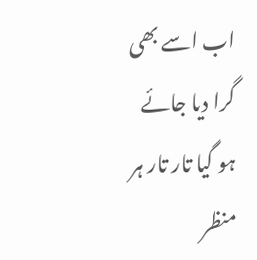اب اسے بھی گرا دیا جائے
ہو گیا تار تار ہر منظر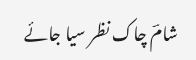شامؔ چاک نظر سیا جائے